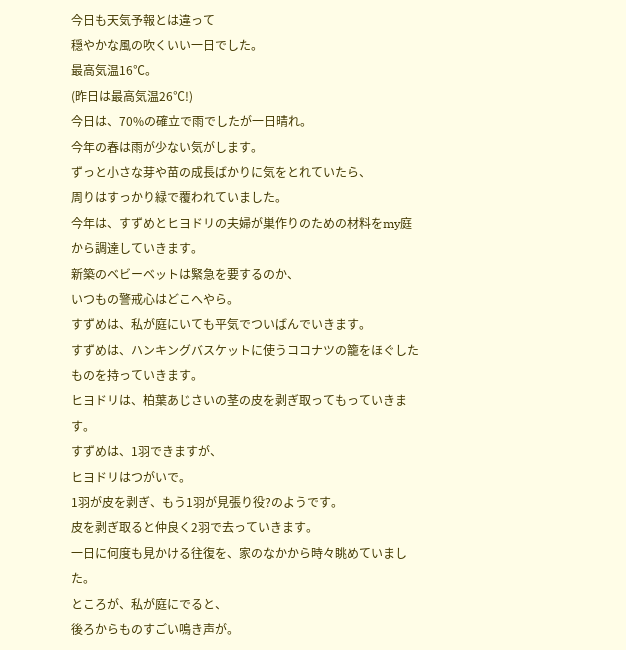今日も天気予報とは違って
穏やかな風の吹くいい一日でした。
最高気温16℃。
(昨日は最高気温26℃!)
今日は、70%の確立で雨でしたが一日晴れ。
今年の春は雨が少ない気がします。
ずっと小さな芽や苗の成長ばかりに気をとれていたら、
周りはすっかり緑で覆われていました。
今年は、すずめとヒヨドリの夫婦が巣作りのための材料をmy庭から調達していきます。
新築のベビーベットは緊急を要するのか、
いつもの警戒心はどこへやら。
すずめは、私が庭にいても平気でついばんでいきます。
すずめは、ハンキングバスケットに使うココナツの籠をほぐしたものを持っていきます。
ヒヨドリは、柏葉あじさいの茎の皮を剥ぎ取ってもっていきます。
すずめは、1羽できますが、
ヒヨドリはつがいで。
1羽が皮を剥ぎ、もう1羽が見張り役?のようです。
皮を剥ぎ取ると仲良く2羽で去っていきます。
一日に何度も見かける往復を、家のなかから時々眺めていました。
ところが、私が庭にでると、
後ろからものすごい鳴き声が。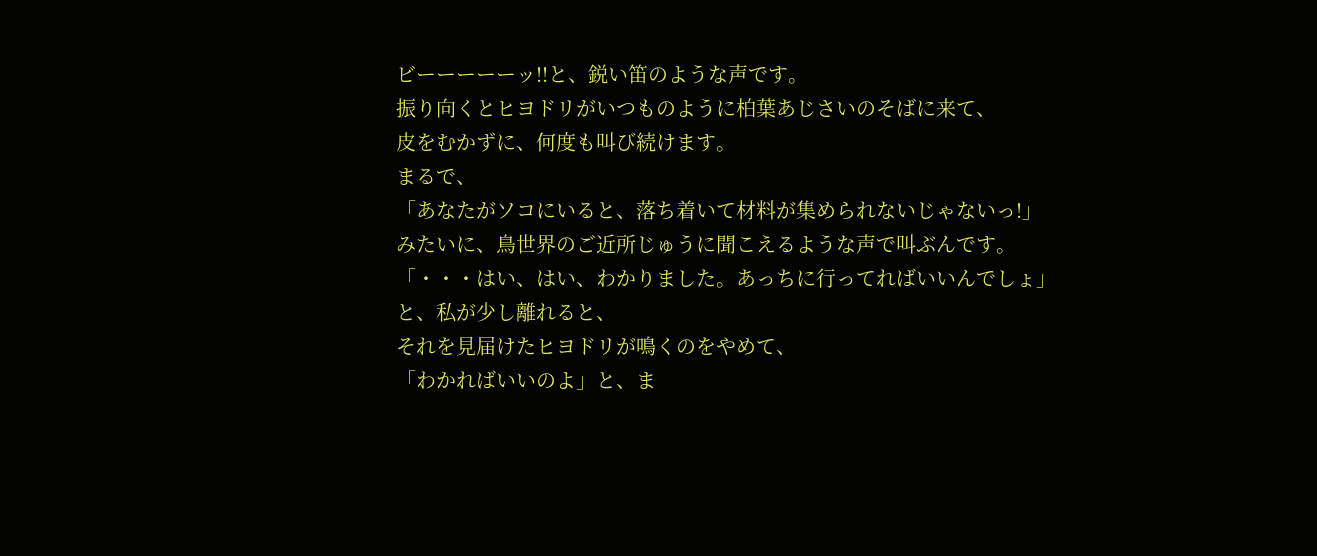ビーーーーーッ!!と、鋭い笛のような声です。
振り向くとヒヨドリがいつものように柏葉あじさいのそばに来て、
皮をむかずに、何度も叫び続けます。
まるで、
「あなたがソコにいると、落ち着いて材料が集められないじゃないっ!」
みたいに、鳥世界のご近所じゅうに聞こえるような声で叫ぶんです。
「・・・はい、はい、わかりました。あっちに行ってればいいんでしょ」
と、私が少し離れると、
それを見届けたヒヨドリが鳴くのをやめて、
「わかればいいのよ」と、ま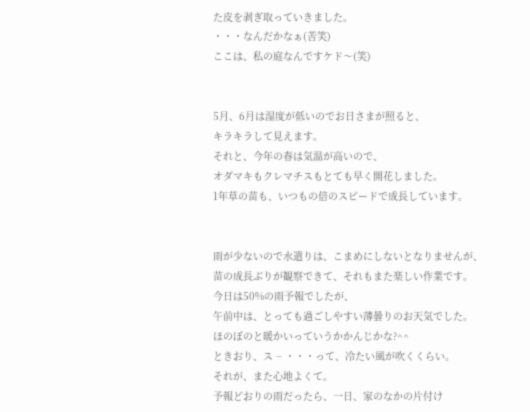た皮を剥ぎ取っていきました。
・・・なんだかなぁ(苦笑)
ここは、私の庭なんですケド〜(笑)


5月、6月は湿度が低いのでお日さまが照ると、
キラキラして見えます。
それと、今年の春は気温が高いので、
オダマキもクレマチスもとても早く開花しました。
1年草の苗も、いつもの倍のスピードで成長しています。


雨が少ないので水遣りは、こまめにしないとなりませんが、
苗の成長ぶりが観察できて、それもまた楽しい作業です。
今日は50%の雨予報でしたが、
午前中は、とっても過ごしやすい薄曇りのお天気でした。
ほのぼのと暖かいっていうかかんじかな?^^
ときおり、ス − ・・・って、冷たい風が吹くくらい。
それが、また心地よくて。
予報どおりの雨だったら、一日、家のなかの片付け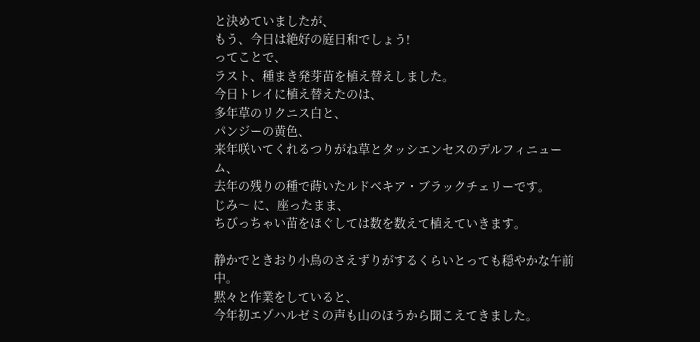と決めていましたが、
もう、今日は絶好の庭日和でしょう!
ってことで、
ラスト、種まき発芽苗を植え替えしました。
今日トレイに植え替えたのは、
多年草のリクニス白と、
パンジーの黄色、
来年咲いてくれるつりがね草とタッシエンセスのデルフィニューム、
去年の残りの種で蒔いたルドベキア・ブラックチェリーです。
じみ〜 に、座ったまま、
ちびっちゃい苗をほぐしては数を数えて植えていきます。

静かでときおり小鳥のさえずりがするくらいとっても穏やかな午前中。
黙々と作業をしていると、
今年初エゾハルゼミの声も山のほうから聞こえてきました。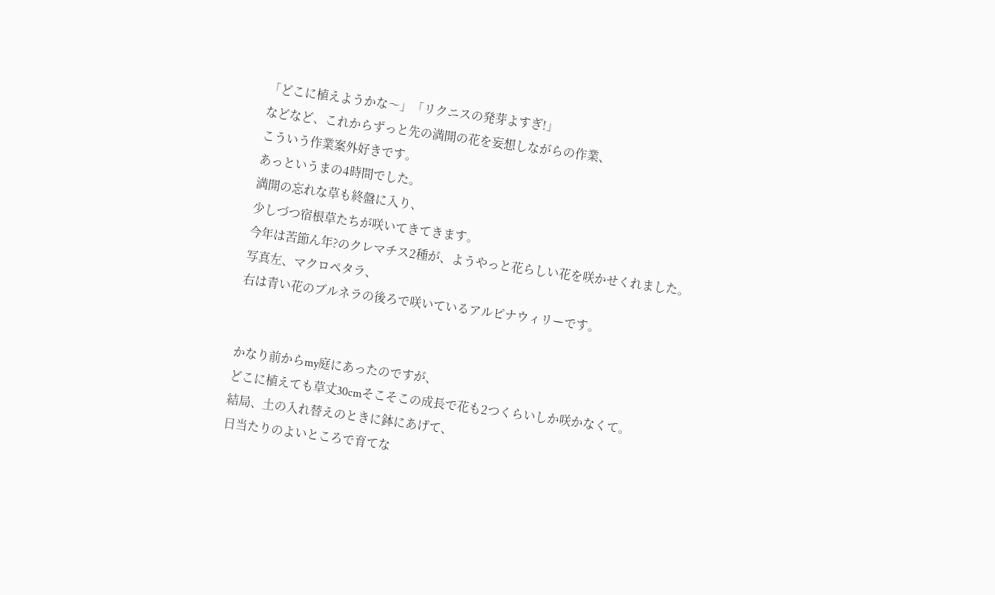「どこに植えようかな〜」「リクニスの発芽よすぎ!」
などなど、これからずっと先の満開の花を妄想しながらの作業、
こういう作業案外好きです。
あっというまの4時間でした。
満開の忘れな草も終盤に入り、
少しづつ宿根草たちが咲いてきてきます。
今年は苦節ん年?のクレマチス2種が、ようやっと花らしい花を咲かせくれました。
写真左、マクロペタラ、
右は青い花のブルネラの後ろで咲いているアルピナウィリーです。


かなり前からmy庭にあったのですが、
どこに植えても草丈30cmそこそこの成長で花も2つくらいしか咲かなくて。
結局、土の入れ替えのときに鉢にあげて、
日当たりのよいところで育てな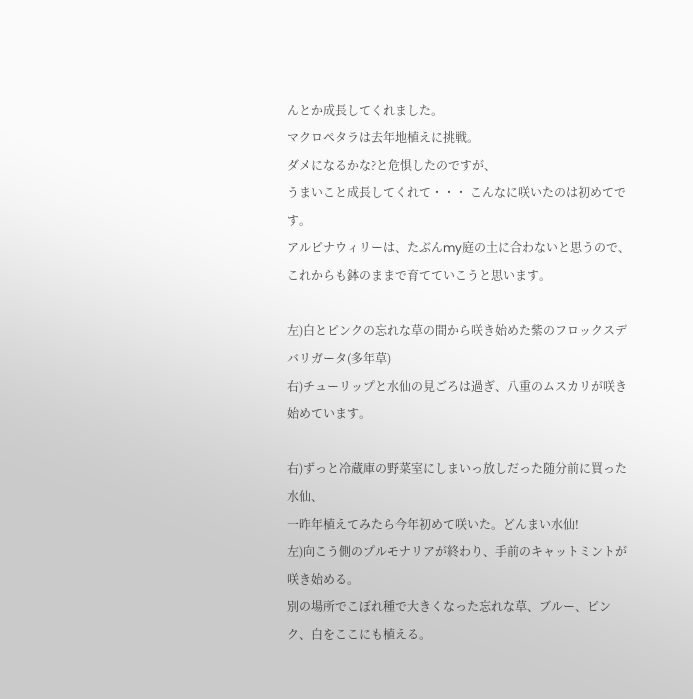んとか成長してくれました。
マクロペタラは去年地植えに挑戦。
ダメになるかな?と危惧したのですが、
うまいこと成長してくれて・・・ こんなに咲いたのは初めてです。
アルピナウィリーは、たぶんmy庭の土に合わないと思うので、
これからも鉢のままで育てていこうと思います。

左)白とピンクの忘れな草の間から咲き始めた紫のフロックスデバリガータ(多年草)
右)チューリップと水仙の見ごろは過ぎ、八重のムスカリが咲き始めています。

右)ずっと冷蔵庫の野菜室にしまいっ放しだった随分前に買った水仙、
一昨年植えてみたら今年初めて咲いた。どんまい水仙!
左)向こう側のプルモナリアが終わり、手前のキャットミントが咲き始める。
別の場所でこぼれ種で大きくなった忘れな草、ブルー、ピンク、白をここにも植える。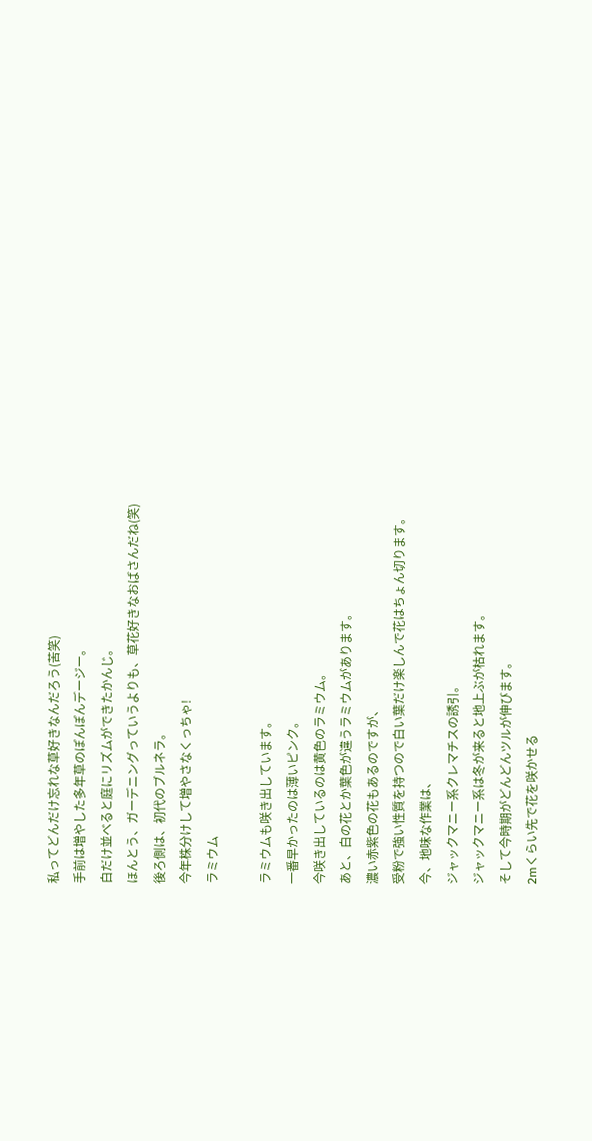私ってどんだけ忘れな草好きなんだろう(苦笑)
手前は増やした多年草のぽんぽんデージー。
白だけ並べると庭にリズムができたかんじ。
ほんとう、ガーデニングっていうよりも、草花好きなおばさんだね(笑)
後ろ側は、初代のブルネラ。
今年株分けして増やさなくっちゃ!
ラミウム

ラミウムも咲き出しています。
一番早かったのは薄いピンク。
今咲き出しているのは黄色のラミウム。
あと、白の花とか葉色が違うラミウムがあります。
濃い赤紫色の花もあるのですが、
受粉で強い性質を持つので白い葉だけ楽しんで花はちょん切ります。
今、地味な作業は、
ジャックマニー系クレマチスの誘引。
ジャックマニー系は冬が来ると地上ぶが枯れます。
そして今時期がどんどんツルが伸びます。
2mくらい先で花を咲かせる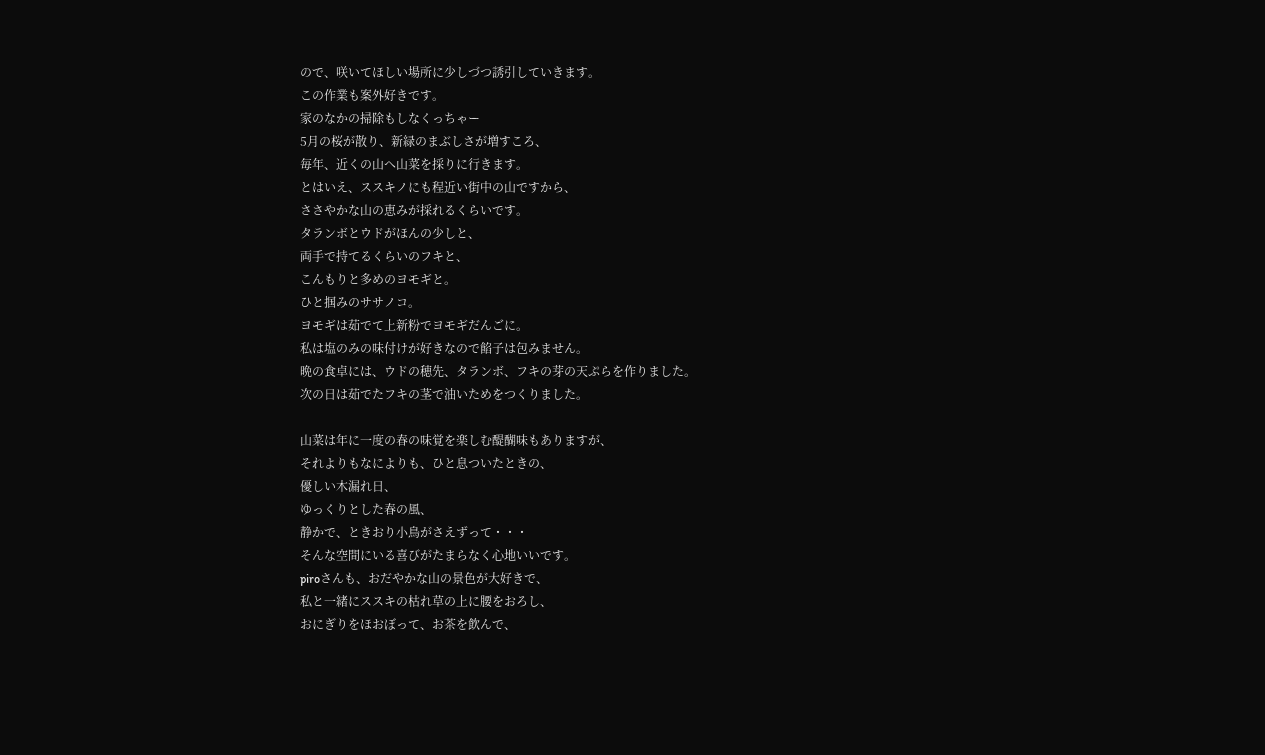ので、咲いてほしい場所に少しづつ誘引していきます。
この作業も案外好きです。
家のなかの掃除もしなくっちゃー
5月の桜が散り、新緑のまぶしさが増すころ、
毎年、近くの山へ山菜を採りに行きます。
とはいえ、ススキノにも程近い街中の山ですから、
ささやかな山の恵みが採れるくらいです。
タランボとウドがほんの少しと、
両手で持てるくらいのフキと、
こんもりと多めのヨモギと。
ひと掴みのササノコ。
ヨモギは茹でて上新粉でヨモギだんごに。
私は塩のみの味付けが好きなので餡子は包みません。
晩の食卓には、ウドの穂先、タランボ、フキの芽の天ぷらを作りました。
次の日は茹でたフキの茎で油いためをつくりました。

山菜は年に一度の春の味覚を楽しむ醍醐味もありますが、
それよりもなによりも、ひと息ついたときの、
優しい木漏れ日、
ゆっくりとした春の風、
静かで、ときおり小鳥がさえずって・・・
そんな空間にいる喜びがたまらなく心地いいです。
piroさんも、おだやかな山の景色が大好きで、
私と一緒にススキの枯れ草の上に腰をおろし、
おにぎりをほおぼって、お茶を飲んで、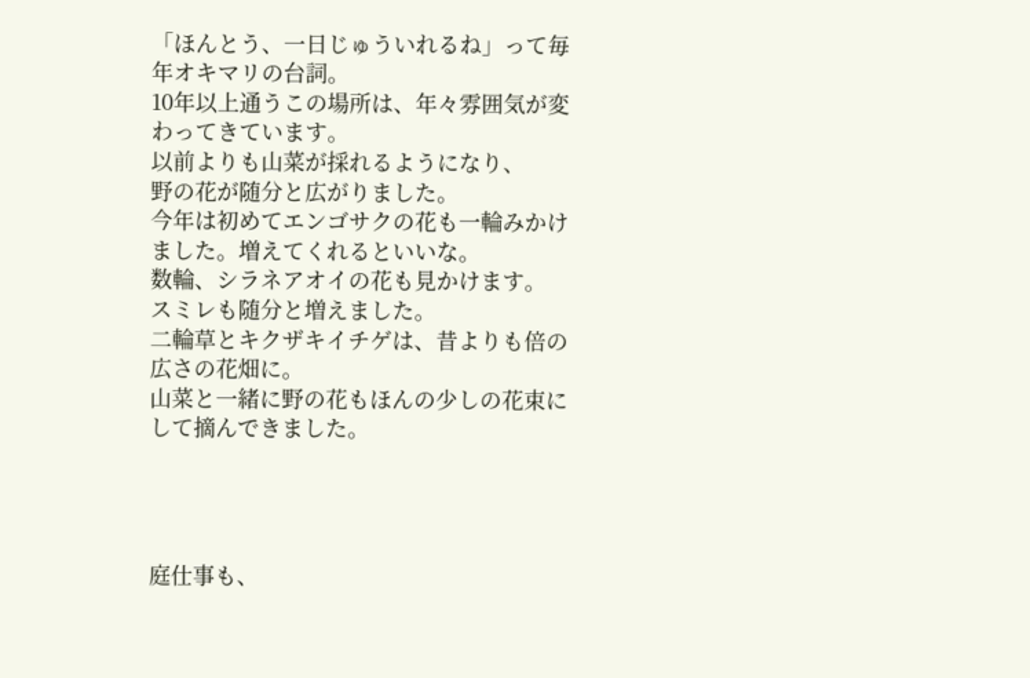「ほんとう、一日じゅういれるね」って毎年オキマリの台詞。
10年以上通うこの場所は、年々雰囲気が変わってきています。
以前よりも山菜が採れるようになり、
野の花が随分と広がりました。
今年は初めてエンゴサクの花も一輪みかけました。増えてくれるといいな。
数輪、シラネアオイの花も見かけます。
スミレも随分と増えました。
二輪草とキクザキイチゲは、昔よりも倍の広さの花畑に。
山菜と一緒に野の花もほんの少しの花束にして摘んできました。




庭仕事も、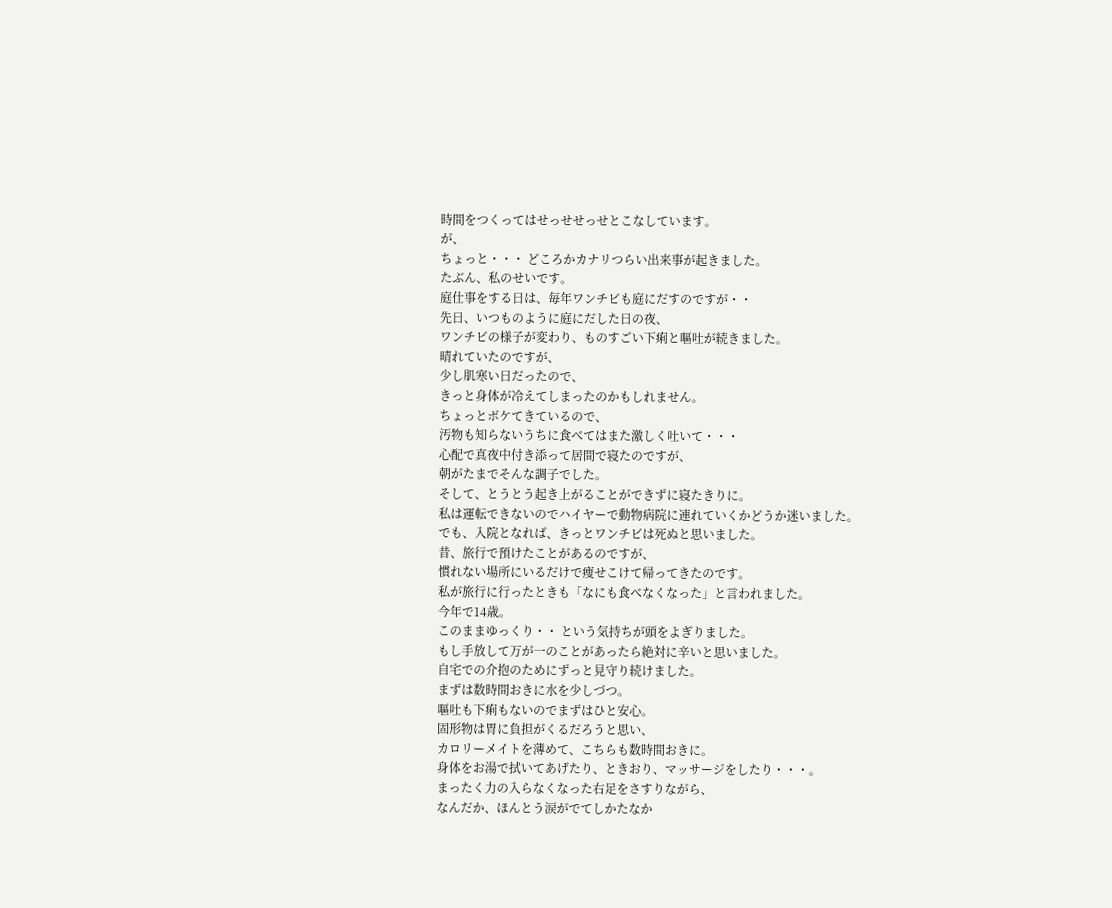時間をつくってはせっせせっせとこなしています。
が、
ちょっと・・・ どころかカナリつらい出来事が起きました。
たぶん、私のせいです。
庭仕事をする日は、毎年ワンチビも庭にだすのですが・・
先日、いつものように庭にだした日の夜、
ワンチビの様子が変わり、ものすごい下痢と嘔吐が続きました。
晴れていたのですが、
少し肌寒い日だったので、
きっと身体が冷えてしまったのかもしれません。
ちょっとボケてきているので、
汚物も知らないうちに食べてはまた激しく吐いて・・・
心配で真夜中付き添って居間で寝たのですが、
朝がたまでそんな調子でした。
そして、とうとう起き上がることができずに寝たきりに。
私は運転できないのでハイヤーで動物病院に連れていくかどうか迷いました。
でも、入院となれば、きっとワンチビは死ぬと思いました。
昔、旅行で預けたことがあるのですが、
慣れない場所にいるだけで痩せこけて帰ってきたのです。
私が旅行に行ったときも「なにも食べなくなった」と言われました。
今年で14歳。
このままゆっくり・・ という気持ちが頭をよぎりました。
もし手放して万が一のことがあったら絶対に辛いと思いました。
自宅での介抱のためにずっと見守り続けました。
まずは数時間おきに水を少しづつ。
嘔吐も下痢もないのでまずはひと安心。
固形物は胃に負担がくるだろうと思い、
カロリーメイトを薄めて、こちらも数時間おきに。
身体をお湯で拭いてあげたり、ときおり、マッサージをしたり・・・。
まったく力の入らなくなった右足をさすりながら、
なんだか、ほんとう涙がでてしかたなか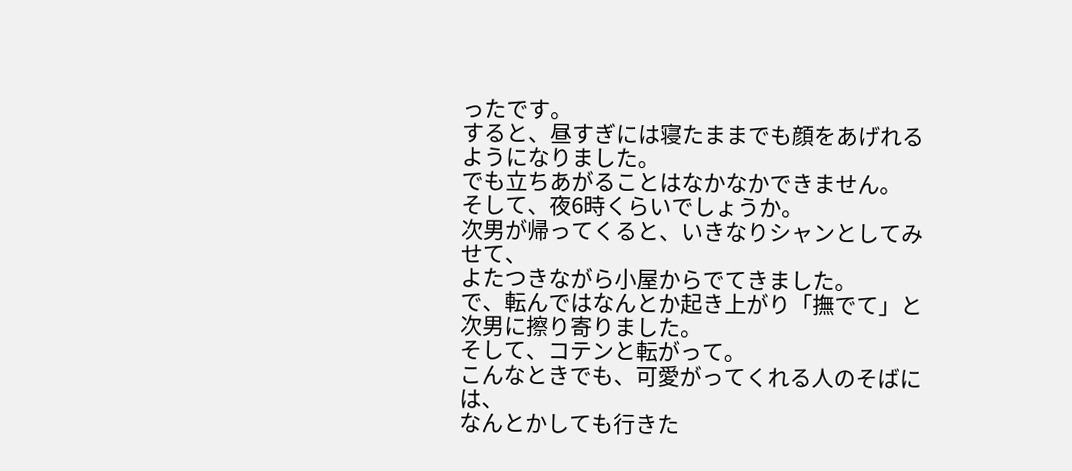ったです。
すると、昼すぎには寝たままでも顔をあげれるようになりました。
でも立ちあがることはなかなかできません。
そして、夜6時くらいでしょうか。
次男が帰ってくると、いきなりシャンとしてみせて、
よたつきながら小屋からでてきました。
で、転んではなんとか起き上がり「撫でて」と次男に擦り寄りました。
そして、コテンと転がって。
こんなときでも、可愛がってくれる人のそばには、
なんとかしても行きた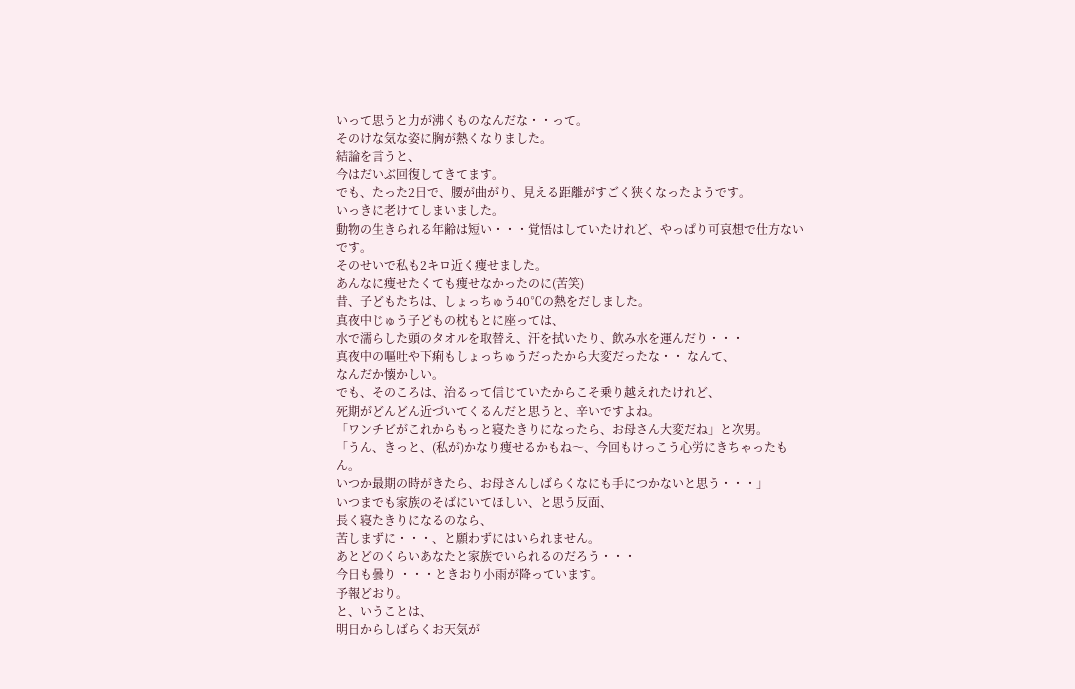いって思うと力が沸くものなんだな・・って。
そのけな気な姿に胸が熱くなりました。
結論を言うと、
今はだいぶ回復してきてます。
でも、たった2日で、腰が曲がり、見える距離がすごく狭くなったようです。
いっきに老けてしまいました。
動物の生きられる年齢は短い・・・覚悟はしていたけれど、やっぱり可哀想で仕方ないです。
そのせいで私も2キロ近く痩せました。
あんなに痩せたくても痩せなかったのに(苦笑)
昔、子どもたちは、しょっちゅう40℃の熱をだしました。
真夜中じゅう子どもの枕もとに座っては、
水で濡らした頭のタオルを取替え、汗を拭いたり、飲み水を運んだり・・・
真夜中の嘔吐や下痢もしょっちゅうだったから大変だったな・・ なんて、
なんだか懐かしい。
でも、そのころは、治るって信じていたからこそ乗り越えれたけれど、
死期がどんどん近づいてくるんだと思うと、辛いですよね。
「ワンチビがこれからもっと寝たきりになったら、お母さん大変だね」と次男。
「うん、きっと、(私が)かなり痩せるかもね〜、今回もけっこう心労にきちゃったもん。
いつか最期の時がきたら、お母さんしばらくなにも手につかないと思う・・・」
いつまでも家族のそばにいてほしい、と思う反面、
長く寝たきりになるのなら、
苦しまずに・・・、と願わずにはいられません。
あとどのくらいあなたと家族でいられるのだろう・・・
今日も曇り ・・・ときおり小雨が降っています。
予報どおり。
と、いうことは、
明日からしばらくお天気が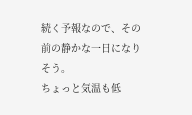続く予報なので、その前の静かな一日になりそう。
ちょっと気温も低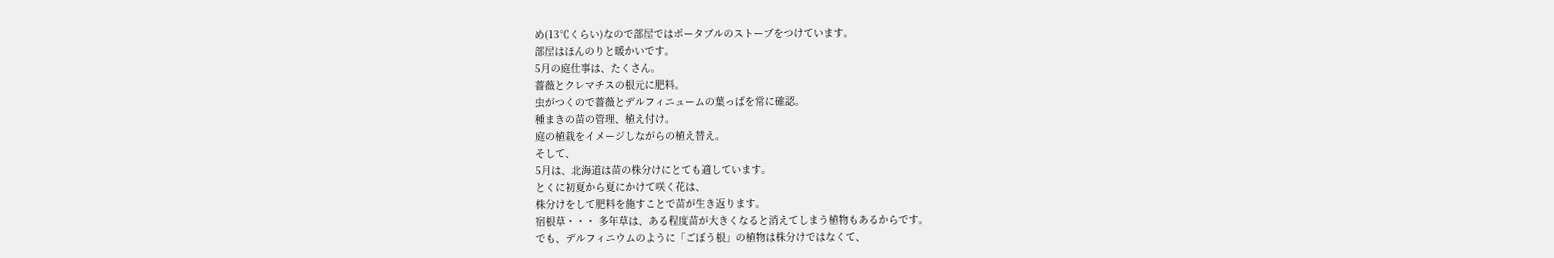め(13℃くらい)なので部屋ではポータブルのストーブをつけています。
部屋はほんのりと暖かいです。
5月の庭仕事は、たくさん。
薔薇とクレマチスの根元に肥料。
虫がつくので薔薇とデルフィニュームの葉っぱを常に確認。
種まきの苗の管理、植え付け。
庭の植栽をイメージしながらの植え替え。
そして、
5月は、北海道は苗の株分けにとても適しています。
とくに初夏から夏にかけて咲く花は、
株分けをして肥料を施すことで苗が生き返ります。
宿根草・・・ 多年草は、ある程度苗が大きくなると消えてしまう植物もあるからです。
でも、デルフィニウムのように「ごぼう根」の植物は株分けではなくて、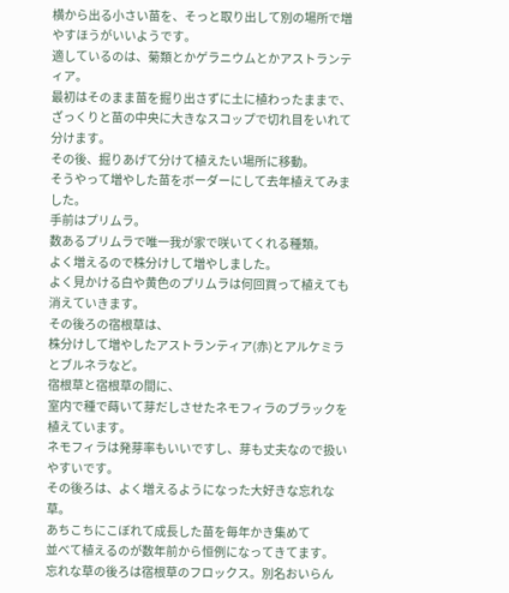横から出る小さい苗を、そっと取り出して別の場所で増やすほうがいいようです。
適しているのは、菊類とかゲラニウムとかアストランティア。
最初はそのまま苗を掘り出さずに土に植わったままで、
ざっくりと苗の中央に大きなスコップで切れ目をいれて分けます。
その後、掘りあげて分けて植えたい場所に移動。
そうやって増やした苗をボーダーにして去年植えてみました。
手前はプリムラ。
数あるプリムラで唯一我が家で咲いてくれる種類。
よく増えるので株分けして増やしました。
よく見かける白や黄色のプリムラは何回買って植えても消えていきます。
その後ろの宿根草は、
株分けして増やしたアストランティア(赤)とアルケミラとブルネラなど。
宿根草と宿根草の間に、
室内で種で蒔いて芽だしさせたネモフィラのブラックを植えています。
ネモフィラは発芽率もいいですし、芽も丈夫なので扱いやすいです。
その後ろは、よく増えるようになった大好きな忘れな草。
あちこちにこぼれて成長した苗を毎年かき集めて
並べて植えるのが数年前から恒例になってきてます。
忘れな草の後ろは宿根草のフロックス。別名おいらん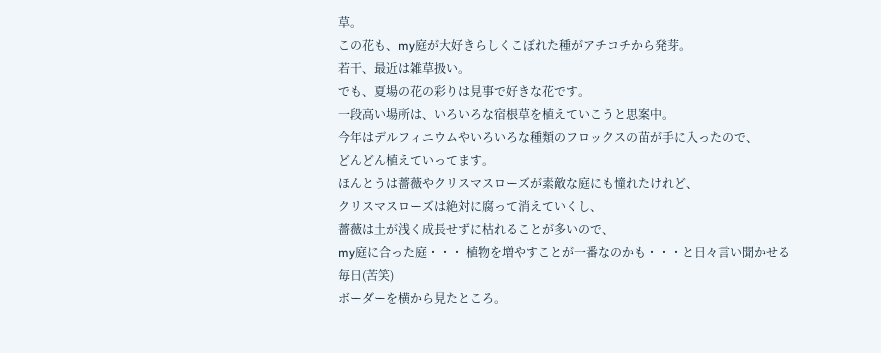草。
この花も、my庭が大好きらしくこぼれた種がアチコチから発芽。
若干、最近は雑草扱い。
でも、夏場の花の彩りは見事で好きな花です。
一段高い場所は、いろいろな宿根草を植えていこうと思案中。
今年はデルフィニウムやいろいろな種類のフロックスの苗が手に入ったので、
どんどん植えていってます。
ほんとうは薔薇やクリスマスローズが素敵な庭にも憧れたけれど、
クリスマスローズは絶対に腐って消えていくし、
薔薇は土が浅く成長せずに枯れることが多いので、
my庭に合った庭・・・ 植物を増やすことが一番なのかも・・・と日々言い聞かせる毎日(苦笑)
ボーダーを横から見たところ。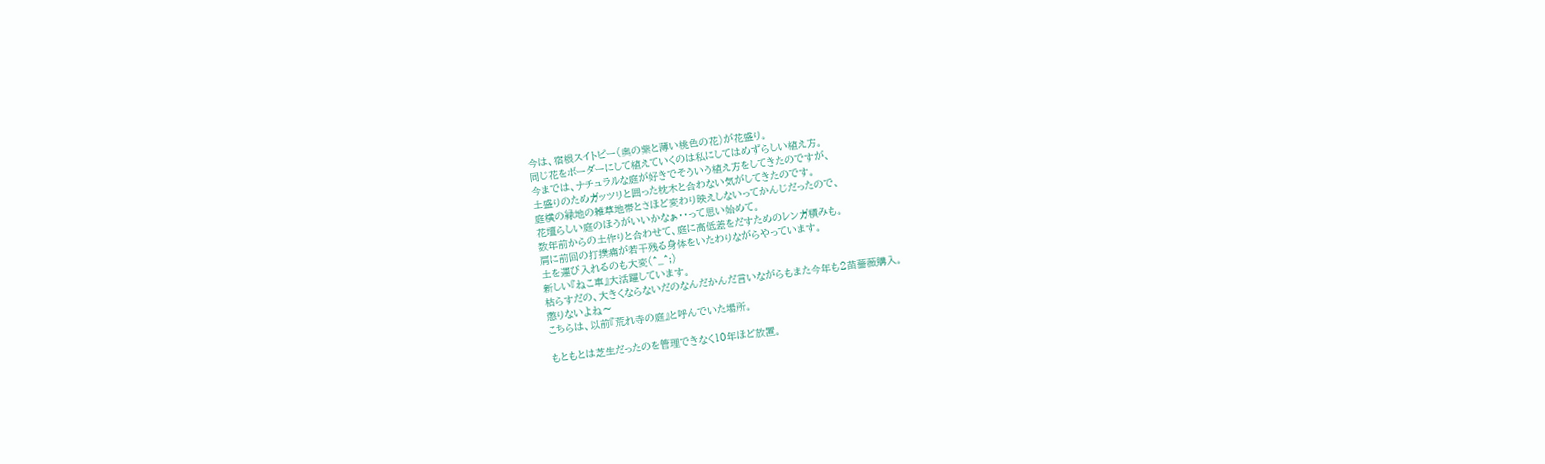今は、宿根スイトピー(奥の紫と薄い桃色の花)が花盛り。
同じ花をボーダーにして植えていくのは私にしてはめずらしい植え方。
今までは、ナチュラルな庭が好きでそういう植え方をしてきたのですが、
土盛りのためガッツリと囲った枕木と合わない気がしてきたのです。
庭横の緑地の雑草地帯とさほど変わり映えしないってかんじだったので、
花壇らしい庭のほうがいいかなぁ・・って思い始めて。
数年前からの土作りと合わせて、庭に高低差をだすためのレンガ積みも。
肩に前回の打撲痛が若干残る身体をいたわりながらやっています。
土を運び入れるのも大変(^_^;)
新しい『ねこ車』大活躍しています。
枯らすだの、大きくならないだのなんだかんだ言いながらもまた今年も2苗薔薇購入。
懲りないよね〜
こちらは、以前『荒れ寺の庭』と呼んでいた場所。

もともとは芝生だったのを管理できなく10年ほど放置。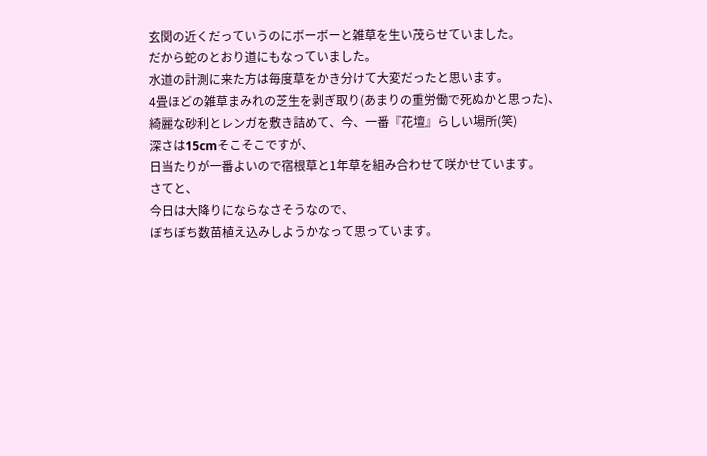玄関の近くだっていうのにボーボーと雑草を生い茂らせていました。
だから蛇のとおり道にもなっていました。
水道の計測に来た方は毎度草をかき分けて大変だったと思います。
4畳ほどの雑草まみれの芝生を剥ぎ取り(あまりの重労働で死ぬかと思った)、
綺麗な砂利とレンガを敷き詰めて、今、一番『花壇』らしい場所(笑)
深さは15cmそこそこですが、
日当たりが一番よいので宿根草と1年草を組み合わせて咲かせています。
さてと、
今日は大降りにならなさそうなので、
ぼちぼち数苗植え込みしようかなって思っています。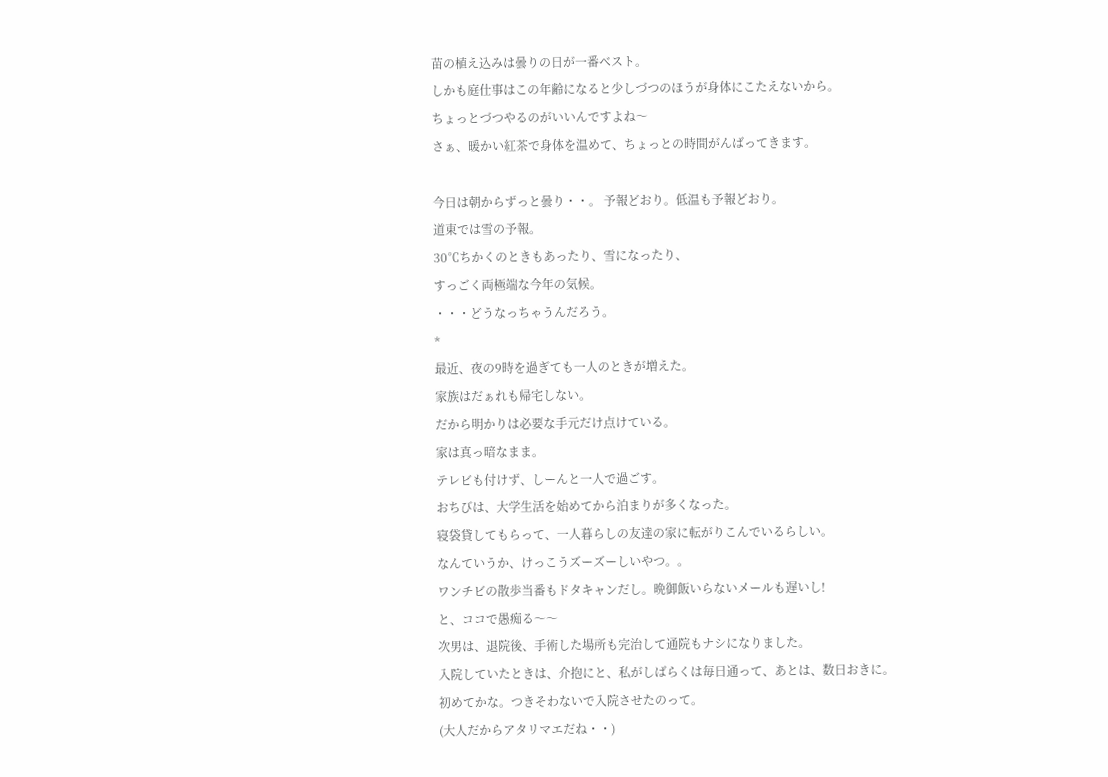苗の植え込みは曇りの日が一番ベスト。
しかも庭仕事はこの年齢になると少しづつのほうが身体にこたえないから。
ちょっとづつやるのがいいんですよね〜
さぁ、暖かい紅茶で身体を温めて、ちょっとの時間がんばってきます。

今日は朝からずっと曇り・・。 予報どおり。低温も予報どおり。
道東では雪の予報。
30℃ちかくのときもあったり、雪になったり、
すっごく両極端な今年の気候。
・・・どうなっちゃうんだろう。
*
最近、夜の9時を過ぎても一人のときが増えた。
家族はだぁれも帰宅しない。
だから明かりは必要な手元だけ点けている。
家は真っ暗なまま。
テレビも付けず、しーんと一人で過ごす。
おちびは、大学生活を始めてから泊まりが多くなった。
寝袋貸してもらって、一人暮らしの友達の家に転がりこんでいるらしい。
なんていうか、けっこうズーズーしいやつ。。
ワンチビの散歩当番もドタキャンだし。晩御飯いらないメールも遅いし!
と、ココで愚痴る〜〜
次男は、退院後、手術した場所も完治して通院もナシになりました。
入院していたときは、介抱にと、私がしばらくは毎日通って、あとは、数日おきに。
初めてかな。つきそわないで入院させたのって。
(大人だからアタリマエだね・・)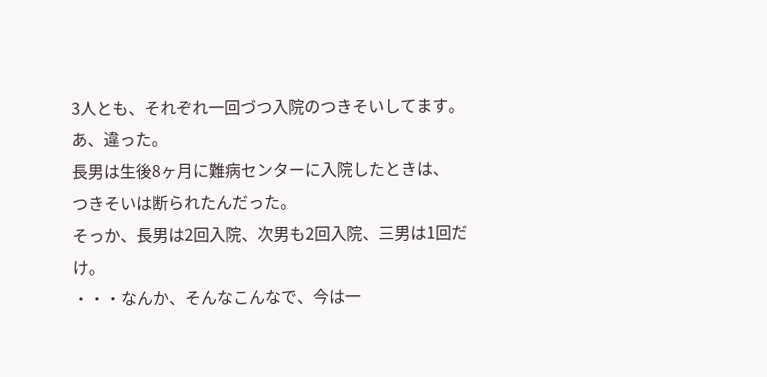3人とも、それぞれ一回づつ入院のつきそいしてます。
あ、違った。
長男は生後8ヶ月に難病センターに入院したときは、
つきそいは断られたんだった。
そっか、長男は2回入院、次男も2回入院、三男は1回だけ。
・・・なんか、そんなこんなで、今は一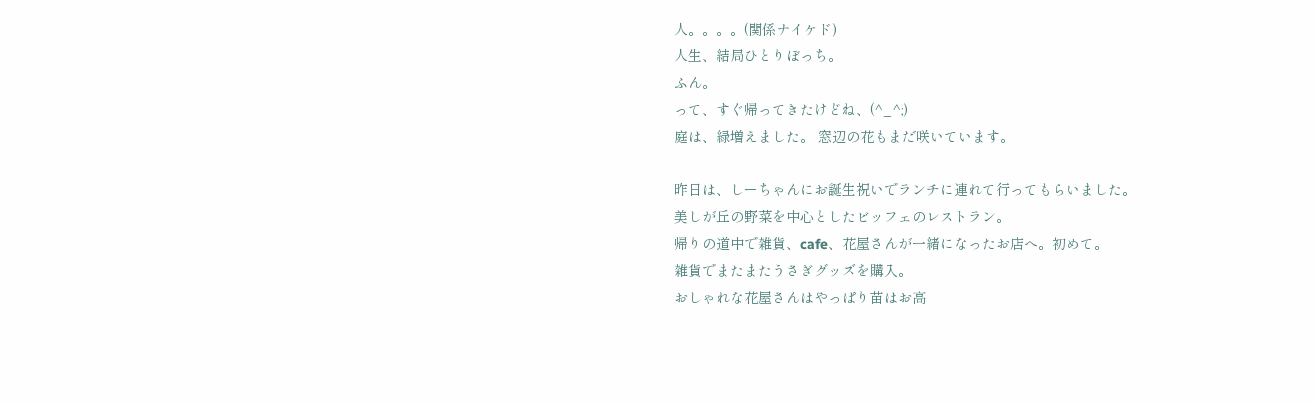人。。。。(関係ナイケド)
人生、結局ひとりぼっち。
ふん。
って、すぐ帰ってきたけどね、(^_^;)
庭は、緑増えました。 窓辺の花もまだ咲いています。

昨日は、しーちゃんにお誕生祝いでランチに連れて行ってもらいました。
美しが丘の野菜を中心としたビッフェのレストラン。
帰りの道中で雑貨、cafe、花屋さんが一緒になったお店へ。初めて。
雑貨でまたまたうさぎグッズを購入。
おしゃれな花屋さんはやっぱり苗はお高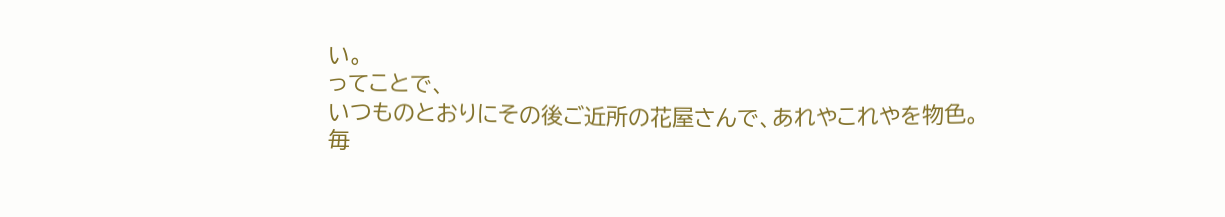い。
ってことで、
いつものとおりにその後ご近所の花屋さんで、あれやこれやを物色。
毎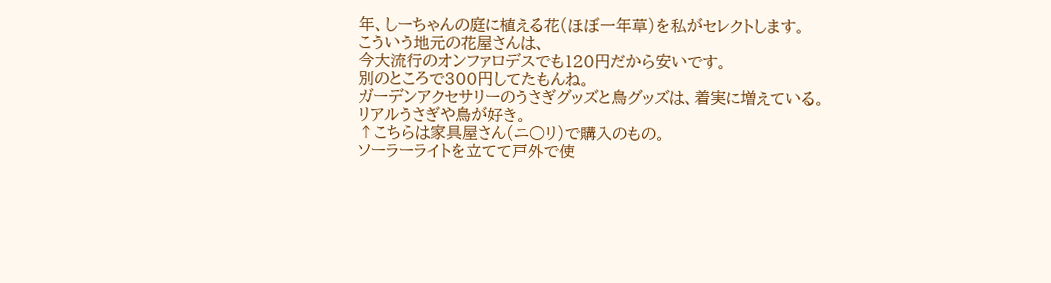年、しーちゃんの庭に植える花(ほぼ一年草)を私がセレクトします。
こういう地元の花屋さんは、
今大流行のオンファロデスでも120円だから安いです。
別のところで300円してたもんね。
ガーデンアクセサリーのうさぎグッズと鳥グッズは、着実に増えている。
リアルうさぎや鳥が好き。
↑こちらは家具屋さん(ニ○リ)で購入のもの。
ソーラーライトを立てて戸外で使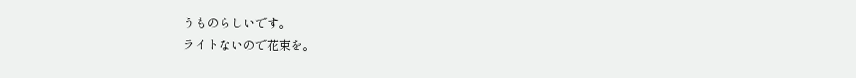うものらしいです。
ライトないので花束を。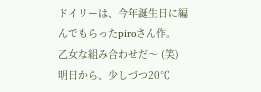ドイリーは、今年誕生日に編んでもらったpiroさん作。
乙女な組み合わせだ〜 (笑)
明日から、少しづつ20℃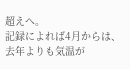超えへ。
記録によれば4月からは、去年よりも気温が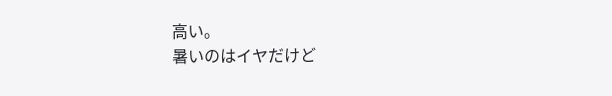高い。
暑いのはイヤだけど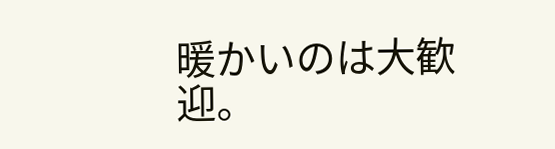暖かいのは大歓迎。